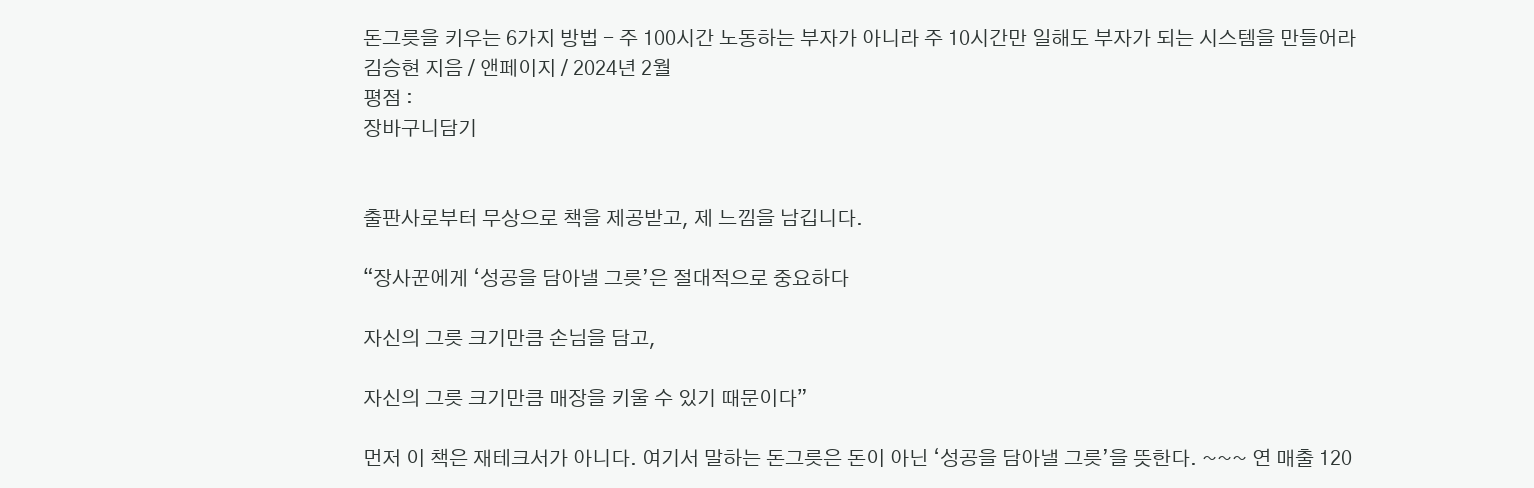돈그릇을 키우는 6가지 방법 - 주 100시간 노동하는 부자가 아니라 주 10시간만 일해도 부자가 되는 시스템을 만들어라
김승현 지음 / 앤페이지 / 2024년 2월
평점 :
장바구니담기


출판사로부터 무상으로 책을 제공받고, 제 느낌을 남깁니다.

“장사꾼에게 ‘성공을 담아낼 그릇’은 절대적으로 중요하다

자신의 그릇 크기만큼 손님을 담고,

자신의 그릇 크기만큼 매장을 키울 수 있기 때문이다”

먼저 이 책은 재테크서가 아니다. 여기서 말하는 돈그릇은 돈이 아닌 ‘성공을 담아낼 그릇’을 뜻한다. ~~~ 연 매출 120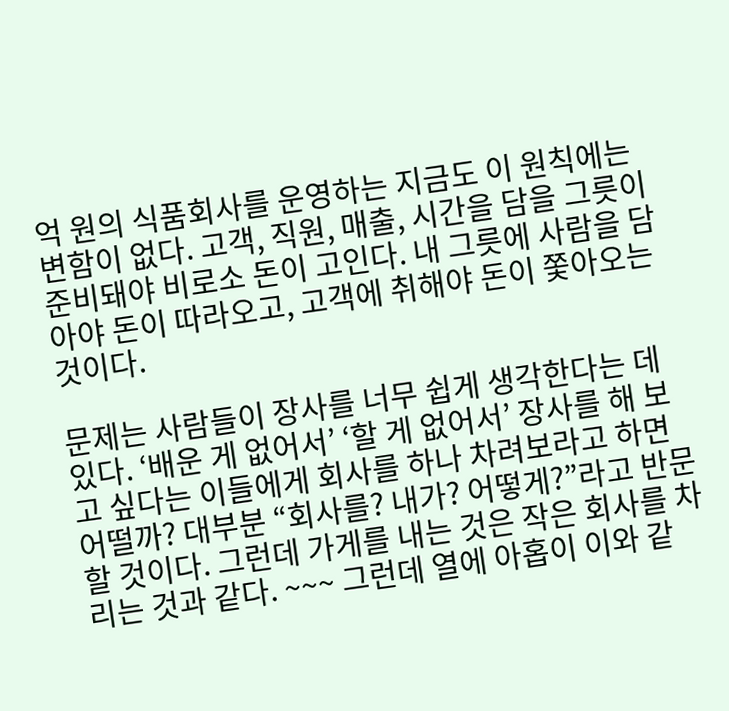억 원의 식품회사를 운영하는 지금도 이 원칙에는 변함이 없다. 고객, 직원, 매출, 시간을 담을 그릇이 준비돼야 비로소 돈이 고인다. 내 그릇에 사람을 담아야 돈이 따라오고, 고객에 취해야 돈이 쫓아오는 것이다.

문제는 사람들이 장사를 너무 쉽게 생각한다는 데 있다. ‘배운 게 없어서’ ‘할 게 없어서’ 장사를 해 보고 싶다는 이들에게 회사를 하나 차려보라고 하면 어떨까? 대부분 “회사를? 내가? 어떻게?”라고 반문할 것이다. 그런데 가게를 내는 것은 작은 회사를 차리는 것과 같다. ~~~ 그런데 열에 아홉이 이와 같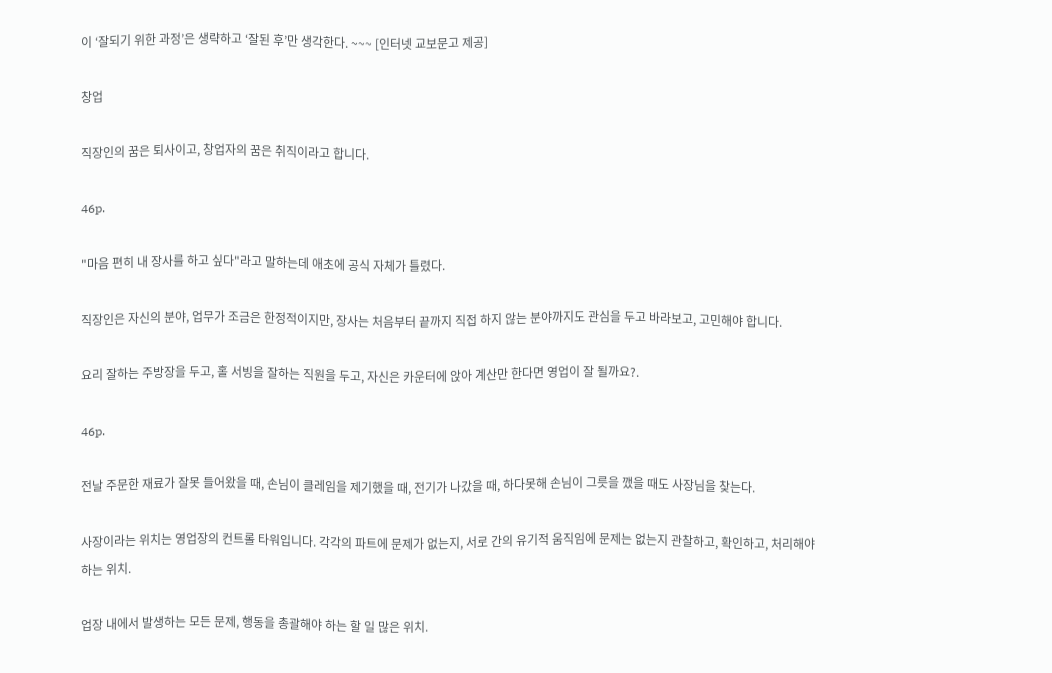이 ‘잘되기 위한 과정’은 생략하고 ‘잘된 후’만 생각한다. ~~~ [인터넷 교보문고 제공]

창업

직장인의 꿈은 퇴사이고, 창업자의 꿈은 취직이라고 합니다.

46p.

"마음 편히 내 장사를 하고 싶다"라고 말하는데 애초에 공식 자체가 틀렸다.

직장인은 자신의 분야, 업무가 조금은 한정적이지만, 장사는 처음부터 끝까지 직접 하지 않는 분야까지도 관심을 두고 바라보고, 고민해야 합니다.

요리 잘하는 주방장을 두고, 홀 서빙을 잘하는 직원을 두고, 자신은 카운터에 앉아 계산만 한다면 영업이 잘 될까요?.

46p.

전날 주문한 재료가 잘못 들어왔을 때, 손님이 클레임을 제기했을 때, 전기가 나갔을 때, 하다못해 손님이 그릇을 깼을 때도 사장님을 찾는다.

사장이라는 위치는 영업장의 컨트롤 타워입니다. 각각의 파트에 문제가 없는지, 서로 간의 유기적 움직임에 문제는 없는지 관찰하고, 확인하고, 처리해야 하는 위치.

업장 내에서 발생하는 모든 문제, 행동을 총괄해야 하는 할 일 많은 위치.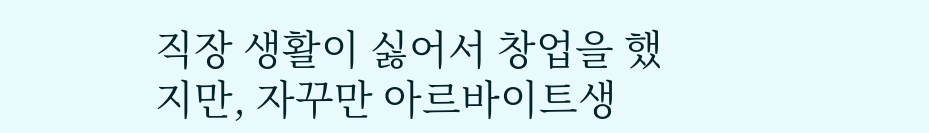직장 생활이 싫어서 창업을 했지만, 자꾸만 아르바이트생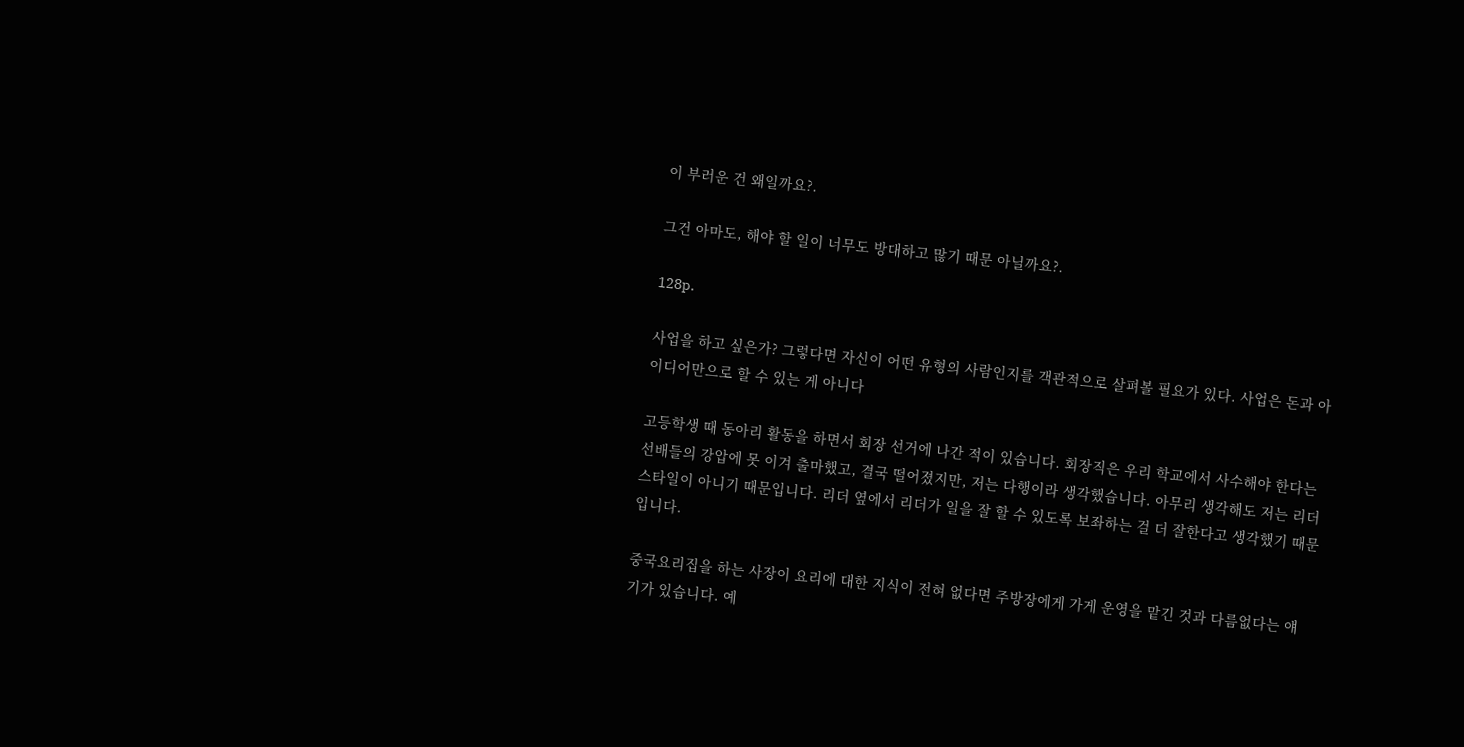이 부러운 건 왜일까요?.

그건 아마도, 해야 할 일이 너무도 방대하고 많기 때문 아닐까요?.

128p.

사업을 하고 싶은가? 그렇다면 자신이 어떤 유형의 사람인지를 객관적으로 살펴볼 필요가 있다. 사업은 돈과 아이디어만으로 할 수 있는 게 아니다

고등학생 때 동아리 활동을 하면서 회장 선거에 나간 적이 있습니다. 회장직은 우리 학교에서 사수해야 한다는 선배들의 강압에 못 이겨 출마했고, 결국 떨어졌지만, 저는 다행이라 생각했습니다. 아무리 생각해도 저는 리더 스타일이 아니기 때문입니다. 리더 옆에서 리더가 일을 잘 할 수 있도록 보좌하는 걸 더 잘한다고 생각했기 때문입니다.

중국요리집을 하는 사장이 요리에 대한 지식이 전혀 없다면 주방장에게 가게 운영을 맡긴 것과 다름없다는 얘기가 있습니다. 예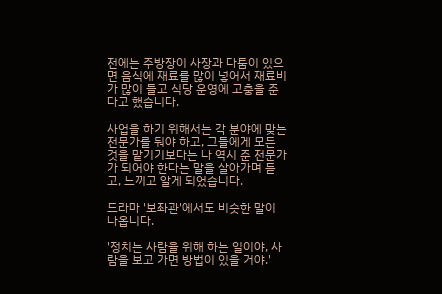전에는 주방장이 사장과 다툼이 있으면 음식에 재료를 많이 넣어서 재료비가 많이 들고 식당 운영에 고충을 준다고 했습니다.

사업을 하기 위해서는 각 분야에 맞는 전문가를 둬야 하고, 그들에게 모든 것을 맡기기보다는 나 역시 준 전문가가 되어야 한다는 말을 살아가며 듣고, 느끼고 알게 되었습니다.

드라마 '보좌관'에서도 비슷한 말이 나옵니다.

'정치는 사람을 위해 하는 일이야, 사람을 보고 가면 방법이 있을 거야.'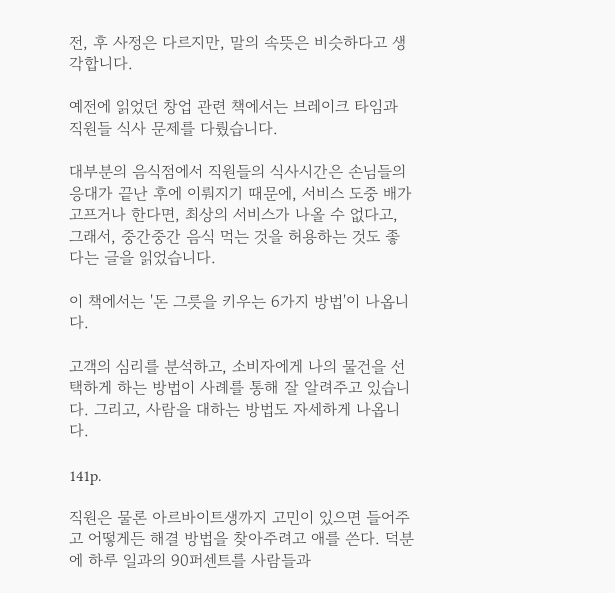전, 후 사정은 다르지만, 말의 속뜻은 비슷하다고 생각합니다.

예전에 읽었던 창업 관련 책에서는 브레이크 타임과 직원들 식사 문제를 다뤘습니다.

대부분의 음식점에서 직원들의 식사시간은 손님들의 응대가 끝난 후에 이뤄지기 때문에, 서비스 도중 배가 고프거나 한다면, 최상의 서비스가 나올 수 없다고, 그래서, 중간중간 음식 먹는 것을 허용하는 것도 좋다는 글을 읽었습니다.

이 책에서는 '돈 그릇을 키우는 6가지 방법'이 나옵니다.

고객의 심리를 분석하고, 소비자에게 나의 물건을 선택하게 하는 방법이 사례를 통해 잘 알려주고 있습니다. 그리고, 사람을 대하는 방법도 자세하게 나옵니다.

141p.

직원은 물론 아르바이트생까지 고민이 있으면 들어주고 어떻게든 해결 방법을 찾아주려고 애를 쓴다. 덕분에 하루 일과의 90퍼센트를 사람들과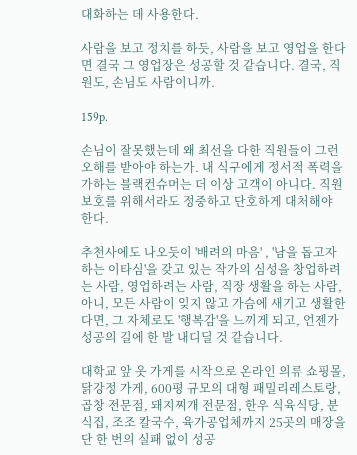대화하는 데 사용한다.

사람을 보고 정치를 하듯, 사람을 보고 영업을 한다면 결국 그 영업장은 성공할 것 같습니다. 결국, 직원도, 손님도 사람이니까.

159p.

손님이 잘못했는데 왜 최선을 다한 직원들이 그런 오해를 받아야 하는가. 내 식구에게 정서적 폭력을 가하는 블랙컨슈머는 더 이상 고객이 아니다. 직원 보호를 위해서라도 정중하고 단호하게 대처해야 한다.

추천사에도 나오듯이 '배려의 마음' , '남을 돕고자 하는 이타심'을 갖고 있는 작가의 심성을 창업하려는 사람, 영업하려는 사람, 직장 생활을 하는 사람, 아니, 모든 사람이 잊지 않고 가슴에 새기고 생활한다면, 그 자체로도 '행복감'을 느끼게 되고, 언젠가 성공의 길에 한 발 내디딜 것 같습니다.

대학교 앞 옷 가게를 시작으로 온라인 의류 쇼핑몰, 닭강정 가게, 600평 규모의 대형 패밀리레스토랑, 곱창 전문점, 돼지찌개 전문점, 한우 식육식당, 분식집, 조조 칼국수, 육가공업체까지 25곳의 매장을 단 한 번의 실패 없이 성공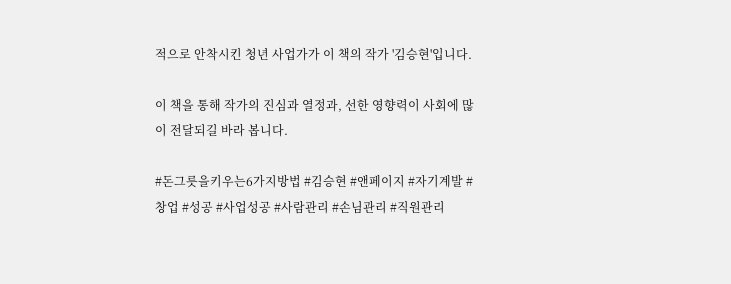적으로 안착시킨 청년 사업가가 이 책의 작가 '김승현'입니다.

이 책을 통해 작가의 진심과 열정과, 선한 영향력이 사회에 많이 전달되길 바라 봅니다.

#돈그릇을키우는6가지방법 #김승현 #앤페이지 #자기계발 #창업 #성공 #사업성공 #사람관리 #손님관리 #직원관리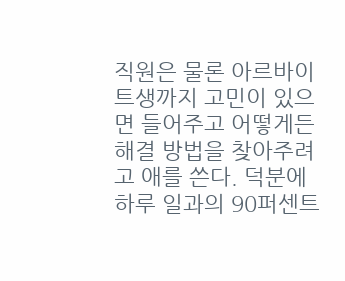직원은 물론 아르바이트생까지 고민이 있으면 들어주고 어떻게든 해결 방법을 찾아주려고 애를 쓴다. 덕분에 하루 일과의 90퍼센트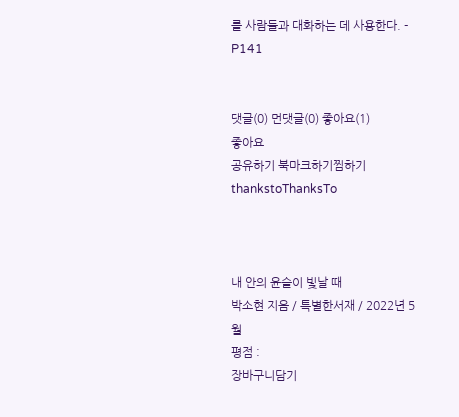를 사람들과 대화하는 데 사용한다. - P141


댓글(0) 먼댓글(0) 좋아요(1)
좋아요
공유하기 북마크하기찜하기 thankstoThanksTo



내 안의 윤슬이 빛날 때
박소현 지음 / 특별한서재 / 2022년 5월
평점 :
장바구니담기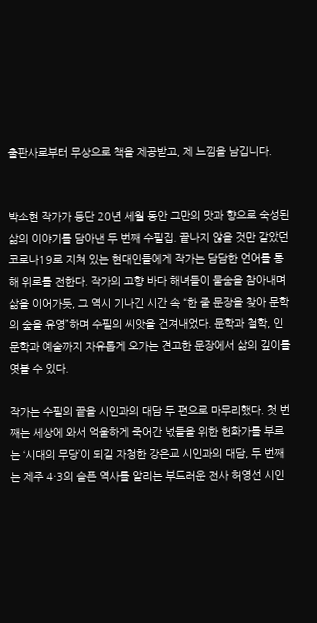출판사로부터 무상으로 책을 제공받고, 제 느낌을 남깁니다.


박소현 작가가 등단 20년 세월 동안 그만의 맛과 향으로 숙성된 삶의 이야기를 담아낸 두 번째 수필집. 끝나지 않을 것만 같았던 코로나19로 지쳐 있는 현대인들에게 작가는 담담한 언어를 통해 위로를 전한다. 작가의 고향 바다 해녀들이 물숨을 참아내며 삶을 이어가듯, 그 역시 기나긴 시간 속 “한 줄 문장을 찾아 문학의 숲을 유영”하며 수필의 씨앗을 건져내었다. 문학과 철학, 인문학과 예술까지 자유롭게 오가는 견고한 문장에서 삶의 깊이를 엿볼 수 있다.

작가는 수필의 끝을 시인과의 대담 두 편으로 마무리했다. 첫 번째는 세상에 와서 억울하게 죽어간 넋들을 위한 헌화가를 부르는 ‘시대의 무당’이 되길 자청한 강은교 시인과의 대담, 두 번째는 제주 4·3의 슬픈 역사를 알리는 부드러운 전사 허영선 시인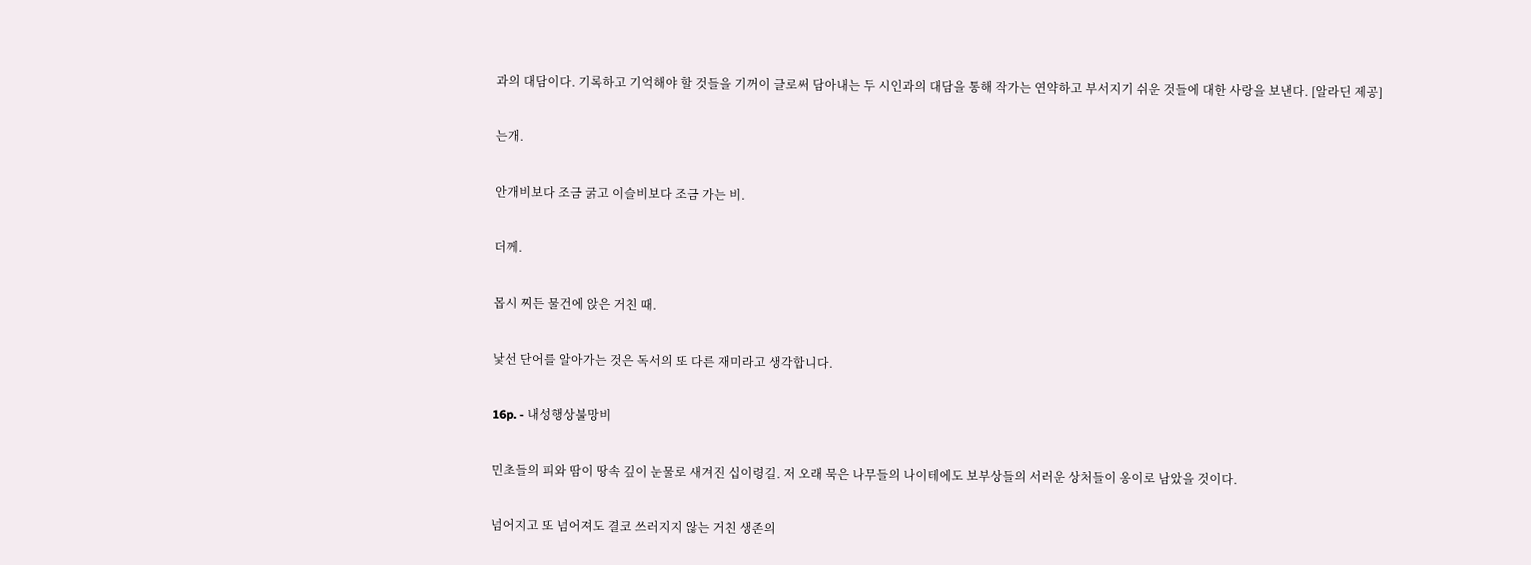과의 대담이다. 기록하고 기억해야 할 것들을 기꺼이 글로써 담아내는 두 시인과의 대담을 통해 작가는 연약하고 부서지기 쉬운 것들에 대한 사랑을 보낸다. [알라딘 제공]

는개.

안개비보다 조금 굵고 이슬비보다 조금 가는 비.

더께.

몹시 찌든 물건에 앉은 거친 때.

낯선 단어를 알아가는 것은 독서의 또 다른 재미라고 생각합니다.

16p. - 내성행상불망비

민초들의 피와 땀이 땅속 깊이 눈물로 새겨진 십이령길. 저 오래 묵은 나무들의 나이테에도 보부상들의 서러운 상처들이 옹이로 남았을 것이다.

넘어지고 또 넘어져도 결코 쓰러지지 않는 거친 생존의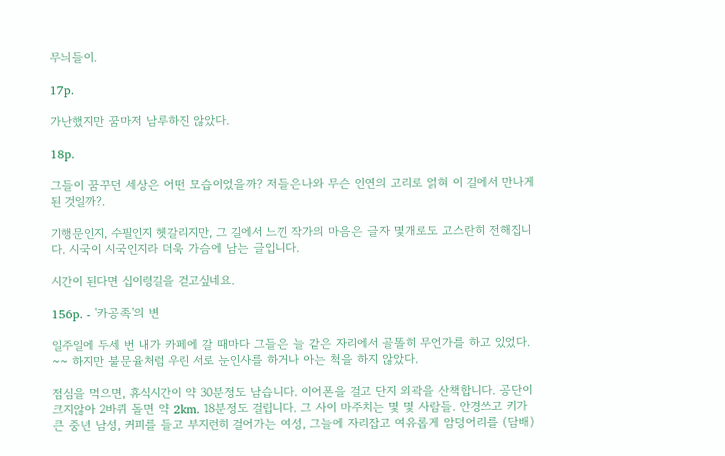무늬들이.

17p.

가난했지만 꿈마저 남루하진 않았다.

18p.

그들이 꿈꾸던 세상은 어떤 모습이었을까? 저들은나와 무슨 인연의 고리로 얽혀 이 길에서 만나게 된 것일까?.

기행문인지, 수필인지 헷갈리지만, 그 길에서 느낀 작가의 마음은 글자 몇개로도 고스란히 전해집니다. 시국이 시국인지라 더욱 가슴에 남는 글입니다.

시간이 된다면 십이령길을 걷고싶네요.

156p. - '카공족'의 변

일주일에 두세 번 내가 카페에 갈 때마다 그들은 늘 같은 자리에서 골똘히 무언가를 하고 있었다. ~~ 하지만 불문율처럼 우린 서로 눈인사를 하거나 아는 척을 하지 않았다.

점심을 먹으면, 휴식시간이 약 30분정도 남습니다. 이어폰을 걸고 단지 외곽을 산책합니다. 공단이 크지않아 2바퀴 돌면 약 2km. 18분정도 걸립니다. 그 사이 마주치는 몇 몇 사람들. 안경쓰고 키가 큰 중년 남성, 커피를 들고 부지런히 걸어가는 여성, 그늘에 자리잡고 여유롭게 암덩어리를 (담배)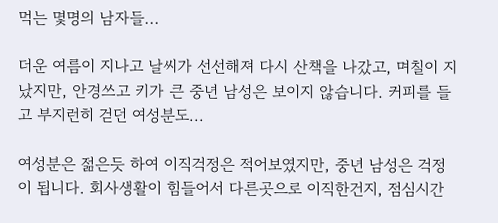먹는 몇명의 남자들...

더운 여름이 지나고 날씨가 선선해져 다시 산책을 나갔고, 며칠이 지났지만, 안경쓰고 키가 큰 중년 남성은 보이지 않습니다. 커피를 들고 부지런히 걷던 여성분도...

여성분은 젊은듯 하여 이직걱정은 적어보였지만, 중년 남성은 걱정이 됩니다. 회사생활이 힘들어서 다른곳으로 이직한건지, 점심시간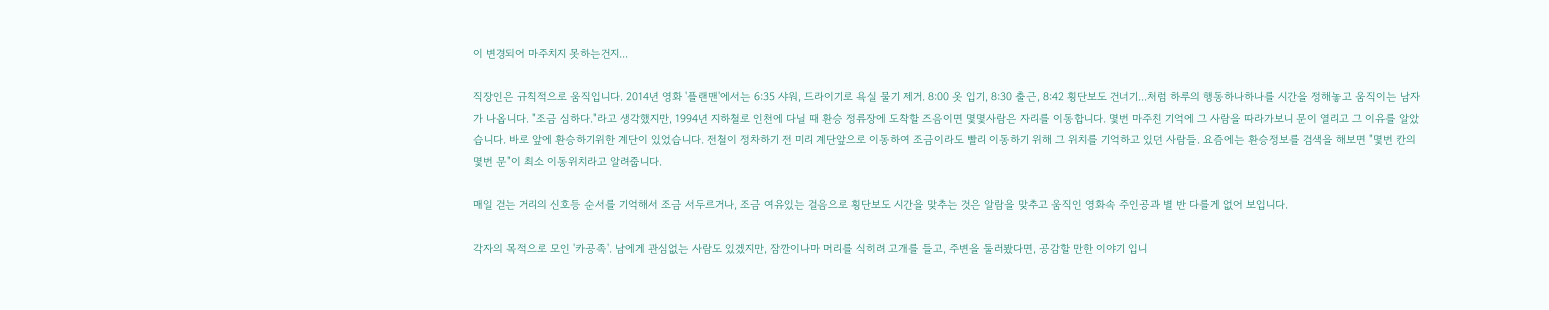이 변경되어 마주치지 못하는건지...

직장인은 규칙적으로 움직입니다. 2014년 영화 '플랜맨'에서는 6:35 샤워, 드라이기로 욕실 물기 제거. 8:00 옷 입기, 8:30 출근, 8:42 횡단보도 건너기...처럼 하루의 행동하나하나를 시간을 정해놓고 움직이는 남자가 나옵니다. "조금 심하다."라고 생각했지만, 1994년 지하철로 인천에 다닐 때 환승 정류장에 도착할 즈음이면 몇몇사람은 자리를 이동합니다. 몇번 마주친 기억에 그 사람을 따라가보니 문이 열리고 그 이유를 알았습니다. 바로 앞에 환승하기위한 계단이 있었습니다. 전철이 정차하기 전 미리 계단앞으로 이동하여 조금이라도 빨리 이동하기 위해 그 위치를 기억하고 있던 사람들. 요즘에는 환승정보를 검색을 해보면 "몇번 칸의 몇번 문"이 최소 이동위치라고 알려줍니다.

매일 걷는 거리의 신호등 순서를 기억해서 조금 서두르거나, 조금 여유있는 걸음으로 횡단보도 시간을 맞추는 것은 알람을 맞추고 움직인 영화속 주인공과 별 반 다를게 없어 보입니다.

각자의 목적으로 모인 '카공족'. 남에게 관심없는 사람도 있겠지만, 잠깐이나마 머리를 식히려 고개를 들고, 주변을 둘러봤다면, 공감할 만한 이야기 입니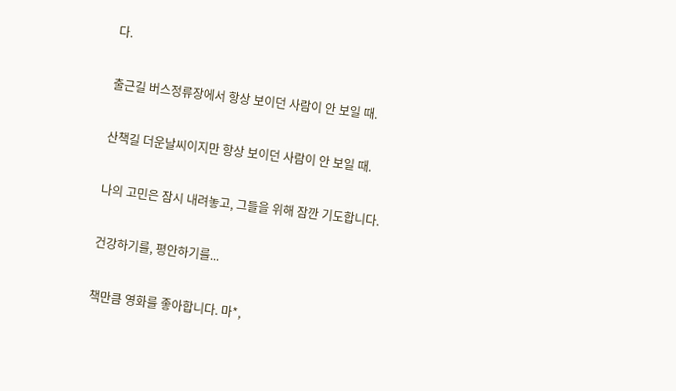다.

출근길 버스정류장에서 항상 보이던 사람이 안 보일 때.

산책길 더운날씨이지만 항상 보이던 사람이 안 보일 때.

나의 고민은 잠시 내려놓고, 그들을 위해 잠깐 기도합니다.

건강하기를, 평안하기를...

책만큼 영화를 좋아합니다. 마*,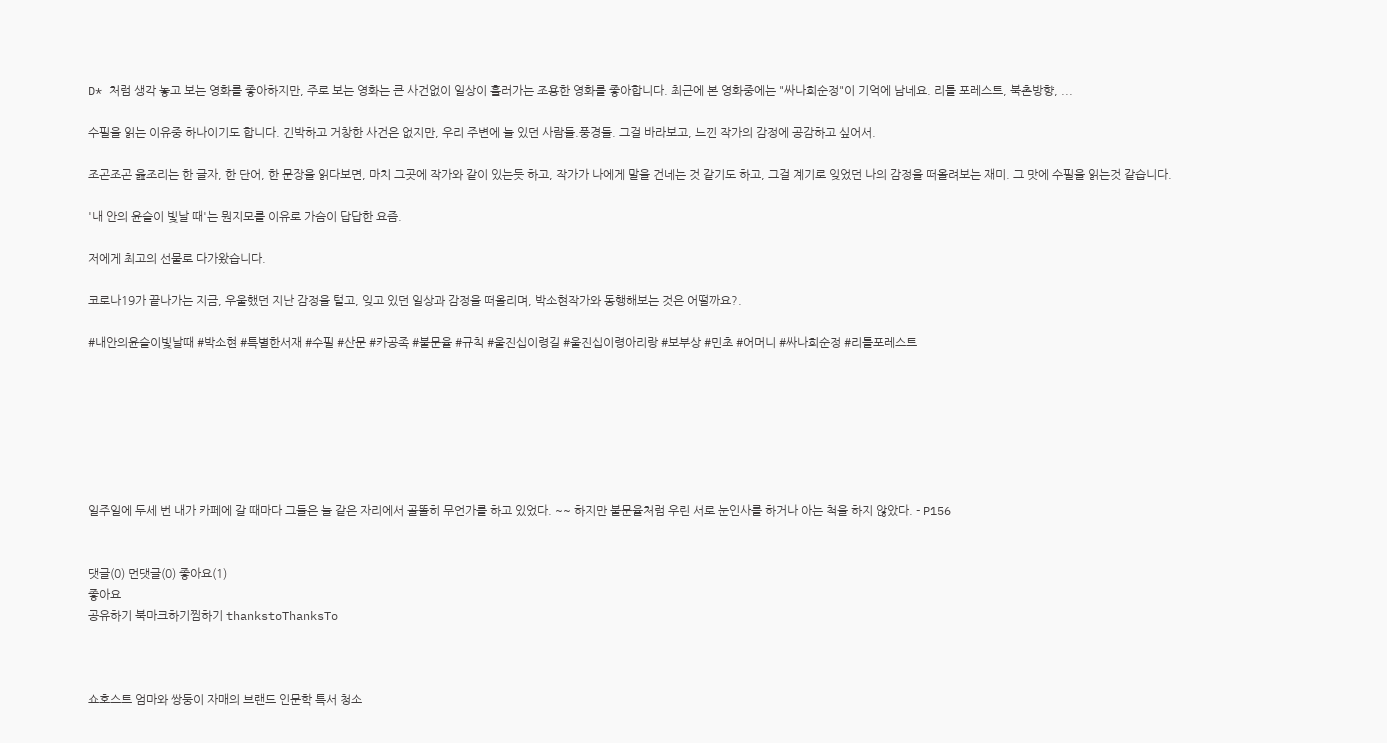D* 처럼 생각 놓고 보는 영화를 좋아하지만, 주로 보는 영화는 큰 사건없이 일상이 흘러가는 조용한 영화를 좋아합니다. 최근에 본 영화중에는 "싸나희순정"이 기억에 남네요. 리틀 포레스트, 북촌방향, ...

수필을 읽는 이유중 하나이기도 합니다. 긴박하고 거창한 사건은 없지만, 우리 주변에 늘 있던 사람들.풍경들. 그걸 바라보고, 느낀 작가의 감정에 공감하고 싶어서.

조곤조곤 읊조리는 한 글자, 한 단어, 한 문장을 읽다보면, 마치 그곳에 작가와 같이 있는듯 하고, 작가가 나에게 말을 건네는 것 같기도 하고, 그걸 계기로 잊었던 나의 감정을 떠올려보는 재미. 그 맛에 수필을 읽는것 같습니다.

'내 안의 윤슬이 빛날 때'는 뭔지모를 이유로 가슴이 답답한 요즘.

저에게 최고의 선물로 다가왔습니다.

코로나19가 끝나가는 지금, 우울했던 지난 감정을 털고, 잊고 있던 일상과 감정을 떠올리며, 박소현작가와 동행해보는 것은 어떨까요?.

#내안의윤슬이빛날때 #박소현 #특별한서재 #수필 #산문 #카공족 #불문율 #규칙 #울진십이령길 #울진십이령아리랑 #보부상 #민초 #어머니 #싸나희순정 #리틀포레스트







일주일에 두세 번 내가 카페에 갈 때마다 그들은 늘 같은 자리에서 골똘히 무언가를 하고 있었다. ~~ 하지만 불문율처럼 우린 서로 눈인사를 하거나 아는 척을 하지 않았다. - P156


댓글(0) 먼댓글(0) 좋아요(1)
좋아요
공유하기 북마크하기찜하기 thankstoThanksTo



쇼호스트 엄마와 쌍둥이 자매의 브랜드 인문학 특서 청소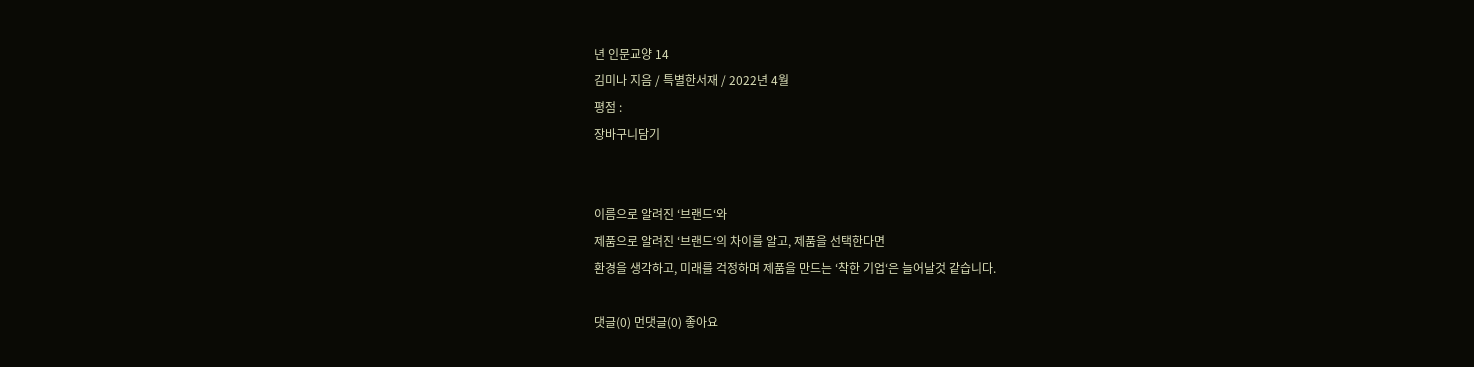년 인문교양 14
김미나 지음 / 특별한서재 / 2022년 4월
평점 :
장바구니담기


이름으로 알려진 ‘브랜드‘와
제품으로 알려진 ‘브랜드‘의 차이를 알고, 제품을 선택한다면
환경을 생각하고, 미래를 걱정하며 제품을 만드는 ‘착한 기업‘은 늘어날것 같습니다.

댓글(0) 먼댓글(0) 좋아요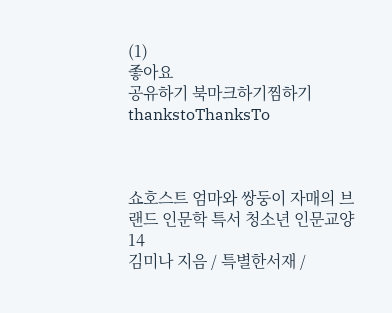(1)
좋아요
공유하기 북마크하기찜하기 thankstoThanksTo



쇼호스트 엄마와 쌍둥이 자매의 브랜드 인문학 특서 청소년 인문교양 14
김미나 지음 / 특별한서재 /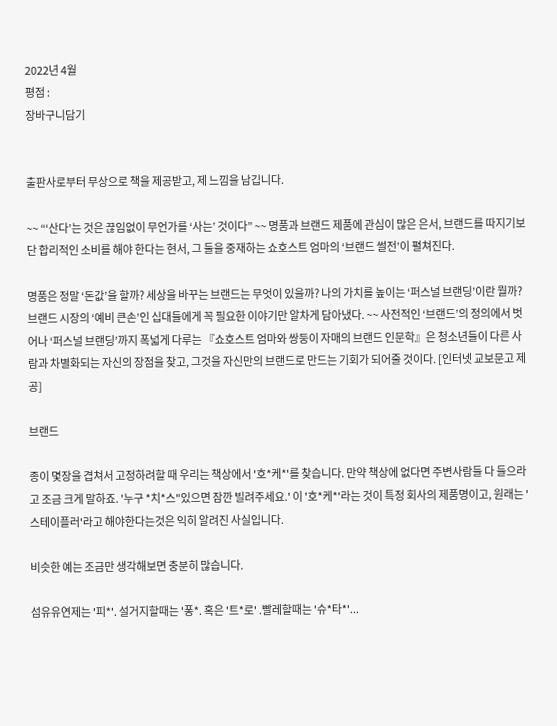2022년 4월
평점 :
장바구니담기


출판사로부터 무상으로 책을 제공받고, 제 느낌을 남깁니다.

~~ “‘산다’는 것은 끊임없이 무언가를 ‘사는’ 것이다” ~~ 명품과 브랜드 제품에 관심이 많은 은서, 브랜드를 따지기보단 합리적인 소비를 해야 한다는 현서, 그 둘을 중재하는 쇼호스트 엄마의 ‘브랜드 썰전’이 펼쳐진다.

명품은 정말 ‘돈값’을 할까? 세상을 바꾸는 브랜드는 무엇이 있을까? 나의 가치를 높이는 ‘퍼스널 브랜딩’이란 뭘까? 브랜드 시장의 ‘예비 큰손’인 십대들에게 꼭 필요한 이야기만 알차게 담아냈다. ~~ 사전적인 ‘브랜드’의 정의에서 벗어나 ‘퍼스널 브랜딩’까지 폭넓게 다루는 『쇼호스트 엄마와 쌍둥이 자매의 브랜드 인문학』은 청소년들이 다른 사람과 차별화되는 자신의 장점을 찾고, 그것을 자신만의 브랜드로 만드는 기회가 되어줄 것이다. [인터넷 교보문고 제공]

브랜드

종이 몇장을 겹쳐서 고정하려할 때 우리는 책상에서 '호*케*'를 찾습니다. 만약 책상에 없다면 주변사람들 다 들으라고 조금 크게 말하죠. '누구 *치*스"있으면 잠깐 빌려주세요.' 이 '호*케*'라는 것이 특정 회사의 제품명이고, 원래는 '스테이플러'라고 해야한다는것은 익히 알려진 사실입니다.

비슷한 예는 조금만 생각해보면 충분히 많습니다.

섬유유연제는 '피*'. 설거지할때는 '퐁*. 혹은 '트*로' .빨레할때는 '슈*타*'...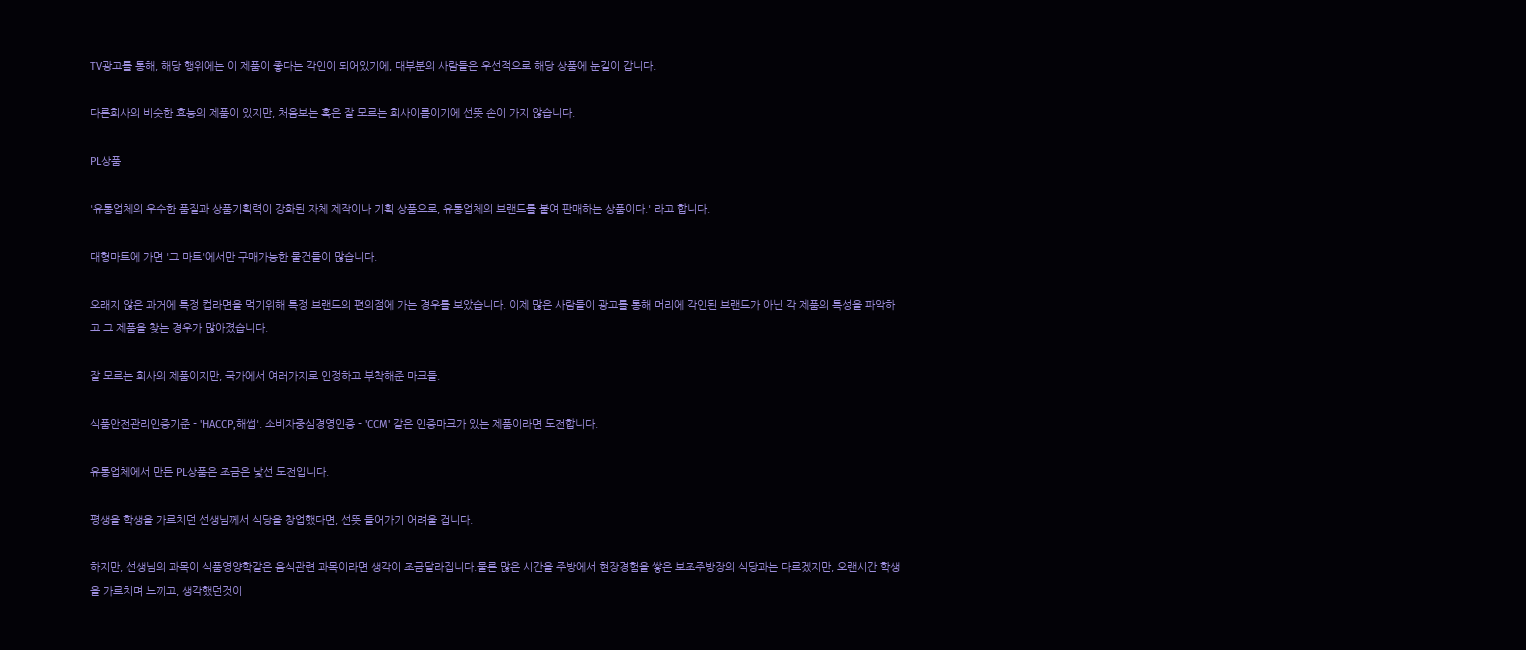TV광고를 통해, 해당 행위에는 이 제품이 좋다는 각인이 되어있기에, 대부분의 사람들은 우선적으로 해당 상품에 눈길이 갑니다.

다른회사의 비슷한 효능의 제품이 있지만, 처음보는 혹은 잘 모르는 회사이름이기에 선뜻 손이 가지 않습니다.

PL상품

'유통업체의 우수한 품질과 상품기획력이 강화된 자체 제작이나 기획 상품으로, 유통업체의 브랜드를 붙여 판매하는 상품이다.' 라고 합니다.

대형마트에 가면 '그 마트'에서만 구매가능한 물건들이 많습니다.

오래지 않은 과거에 특정 컵라면을 먹기위해 특정 브랜드의 편의점에 가는 경우를 보았습니다. 이제 많은 사람들이 광고를 통해 머리에 각인된 브랜드가 아닌 각 제품의 특성을 파악하고 그 제품을 찾는 경우가 많아졌습니다.

잘 모르는 회사의 제품이지만, 국가에서 여러가지로 인정하고 부착해준 마크들.

식품안전관리인증기준 - 'HACCP,해썹'. 소비자중심경영인증 - 'CCM' 같은 인증마크가 있는 제품이라면 도전합니다.

유통업체에서 만든 PL상품은 조금은 낯선 도전입니다.

평생을 학생을 가르치던 선생님께서 식당을 창업했다면, 선뜻 들어가기 어려울 겁니다.

하지만, 선생님의 과목이 식품영양학같은 음식관련 과목이라면 생각이 조금달라집니다.물론 많은 시간을 주방에서 현장경험을 쌓은 보조주방장의 식당과는 다르겠지만, 오랜시간 학생을 가르치며 느끼고, 생각했던것이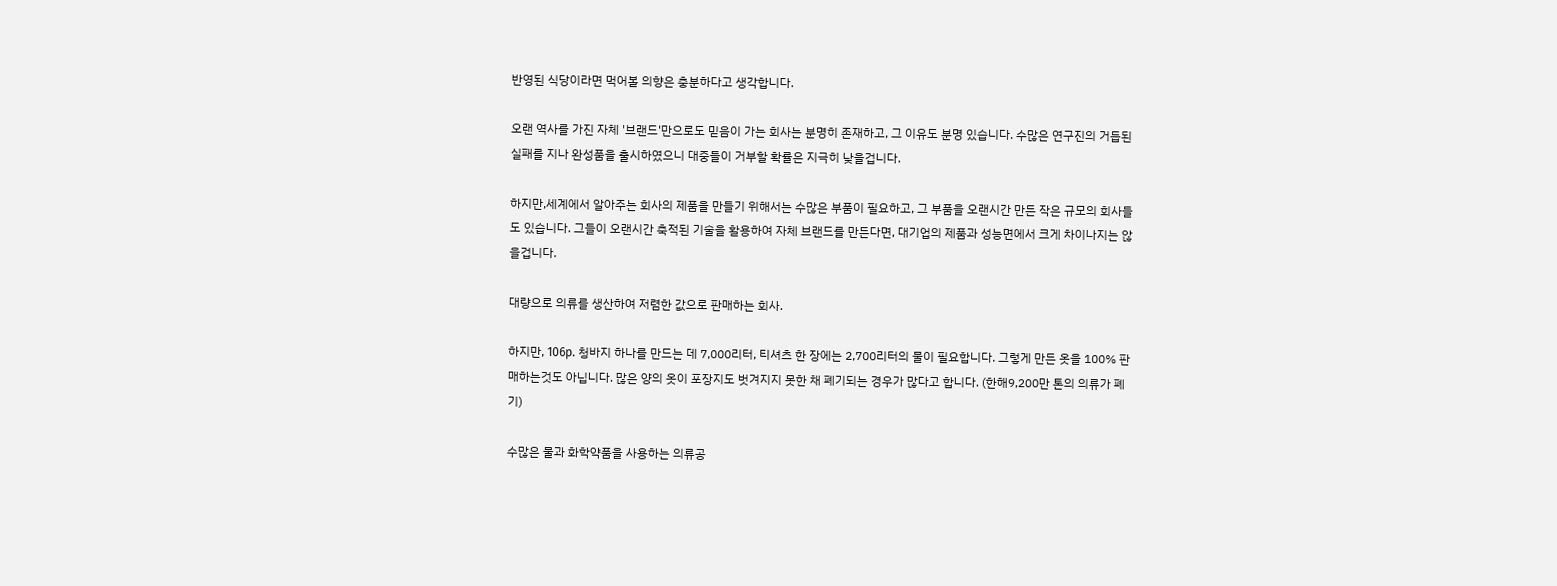반영된 식당이라면 먹어볼 의향은 충분하다고 생각합니다.

오랜 역사를 가진 자체 '브랜드'만으로도 믿음이 가는 회사는 분명히 존재하고, 그 이유도 분명 있습니다. 수많은 연구진의 거듭된 실패를 지나 완성품을 출시하였으니 대중들이 거부할 확률은 지극히 낮을겁니다.

하지만,세계에서 알아주는 회사의 제품을 만들기 위해서는 수많은 부품이 필요하고, 그 부품을 오랜시간 만든 작은 규모의 회사들도 있습니다. 그들이 오랜시간 축적된 기술을 활용하여 자체 브랜드를 만든다면, 대기업의 제품과 성능면에서 크게 차이나지는 않을겁니다.

대량으로 의류를 생산하여 저렴한 값으로 판매하는 회사.

하지만, 106p. 청바지 하나를 만드는 데 7,000리터, 티셔츠 한 장에는 2,700리터의 물이 필요합니다. 그렇게 만든 옷을 100% 판매하는것도 아닙니다. 많은 양의 옷이 포장지도 벗겨지지 못한 채 폐기되는 경우가 많다고 합니다. (한해9,200만 톤의 의류가 폐기)

수많은 물과 화학약품을 사용하는 의류공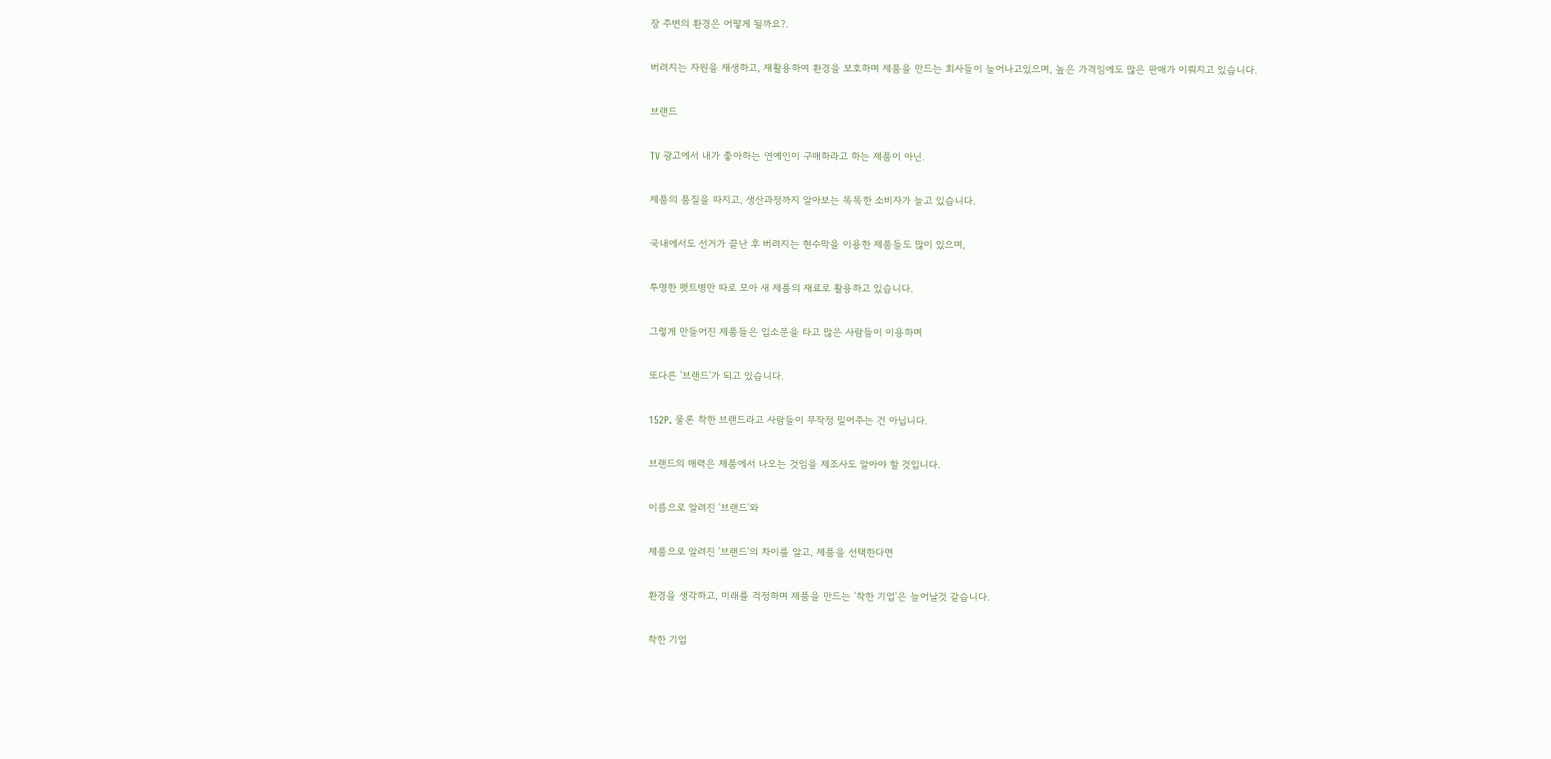장 주변의 환경은 어떻게 될까요?.

버려지는 자원을 재생하고, 재활용하여 환경을 보호하며 제품을 만드는 회사들이 늘어나고있으며, 높은 가격임에도 많은 판매가 이뤄지고 있습니다.

브랜드

TV 광고에서 내가 좋아하는 연예인이 구매하라고 하는 제품이 아닌.

제품의 품질을 따지고, 생산과정까지 알아보는 똑똑한 소비자가 늘고 있습니다.

국내에서도 선거가 끝난 후 버려지는 현수막을 이용한 제품들도 많이 있으며,

투명한 펫트병만 따로 모아 새 제품의 재료로 활용하고 있습니다.

그렇게 만들어진 제품들은 입소문을 타고 많은 사람들이 이용하며

또다른 '브랜드'가 되고 있습니다.

152P. 물론 착한 브랜드라고 사람들이 무작정 밀어주는 건 아닙니다.

브랜드의 매력은 제품에서 나오는 것임을 제조사도 알아야 할 것입니다.

이름으로 알려진 '브랜드'와

제품으로 알려진 '브랜드'의 차이를 알고, 제품을 선택한다면

환경을 생각하고, 미래를 걱정하며 제품을 만드는 '착한 기업'은 늘어날것 같습니다.

착한 기업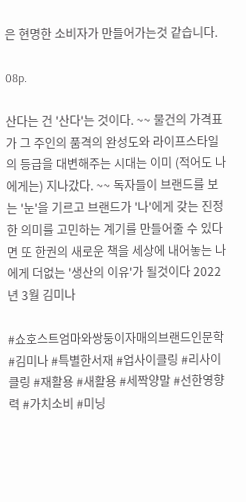은 현명한 소비자가 만들어가는것 같습니다.

08p.

산다는 건 '산다'는 것이다. ~~ 물건의 가격표가 그 주인의 품격의 완성도와 라이프스타일의 등급을 대변해주는 시대는 이미 (적어도 나에게는) 지나갔다. ~~ 독자들이 브랜드를 보는 '눈'을 기르고 브랜드가 '나'에게 갖는 진정한 의미를 고민하는 계기를 만들어줄 수 있다면 또 한권의 새로운 책을 세상에 내어놓는 나에게 더없는 '생산의 이유'가 될것이다 2022년 3월 김미나

#쇼호스트엄마와쌍둥이자매의브랜드인문학 #김미나 #특별한서재 #업사이클링 #리사이클링 #재활용 #새활용 #세짝양말 #선한영향력 #가치소비 #미닝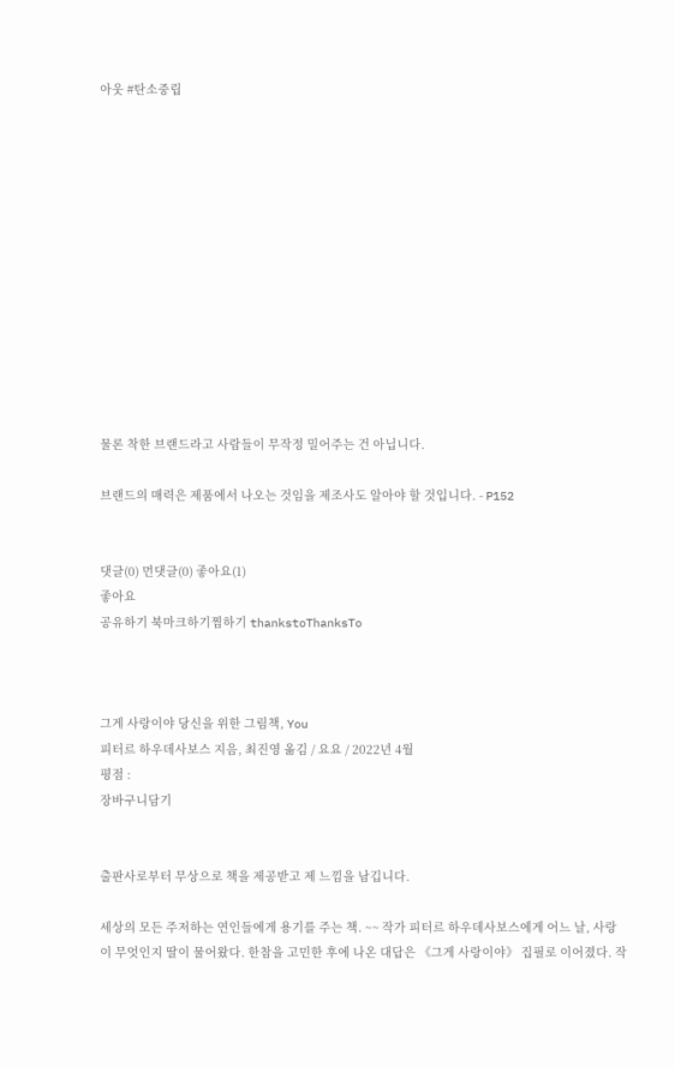아웃 #탄소중립













물론 착한 브랜드라고 사람들이 무작정 밀어주는 건 아닙니다.

브랜드의 매력은 제품에서 나오는 것임을 제조사도 알아야 할 것입니다. - P152


댓글(0) 먼댓글(0) 좋아요(1)
좋아요
공유하기 북마크하기찜하기 thankstoThanksTo



그게 사랑이야 당신을 위한 그림책, You
피터르 하우데사보스 지음, 최진영 옮김 / 요요 / 2022년 4월
평점 :
장바구니담기


출판사로부터 무상으로 책을 제공받고 제 느낌을 남깁니다.

세상의 모든 주저하는 연인들에게 용기를 주는 책. ~~ 작가 피터르 하우데사보스에게 어느 날, 사랑이 무엇인지 딸이 물어왔다. 한참을 고민한 후에 나온 대답은 《그게 사랑이야》 집필로 이어졌다. 작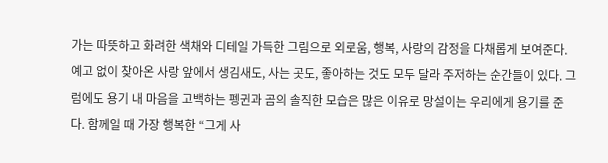가는 따뜻하고 화려한 색채와 디테일 가득한 그림으로 외로움, 행복, 사랑의 감정을 다채롭게 보여준다. 예고 없이 찾아온 사랑 앞에서 생김새도, 사는 곳도, 좋아하는 것도 모두 달라 주저하는 순간들이 있다. 그럼에도 용기 내 마음을 고백하는 펭귄과 곰의 솔직한 모습은 많은 이유로 망설이는 우리에게 용기를 준다. 함께일 때 가장 행복한 “그게 사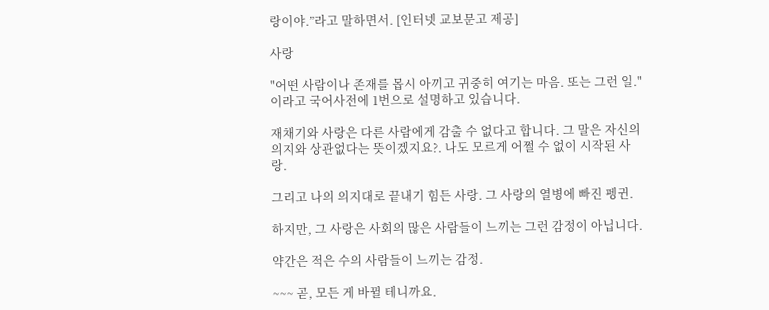랑이야.”라고 말하면서. [인터넷 교보문고 제공]

사랑

"어떤 사람이나 존재를 몹시 아끼고 귀중히 여기는 마음. 또는 그런 일."이라고 국어사전에 1번으로 설명하고 있습니다.

재채기와 사랑은 다른 사람에게 감출 수 없다고 합니다. 그 말은 자신의 의지와 상관없다는 뜻이겠지요?. 나도 모르게 어쩔 수 없이 시작된 사랑.

그리고 나의 의지대로 끝내기 힘든 사랑. 그 사랑의 열병에 빠진 펭귄.

하지만, 그 사랑은 사회의 많은 사람들이 느끼는 그런 감정이 아닙니다.

약간은 적은 수의 사람들이 느끼는 감정.

~~~ 곧, 모든 게 바뀔 테니까요.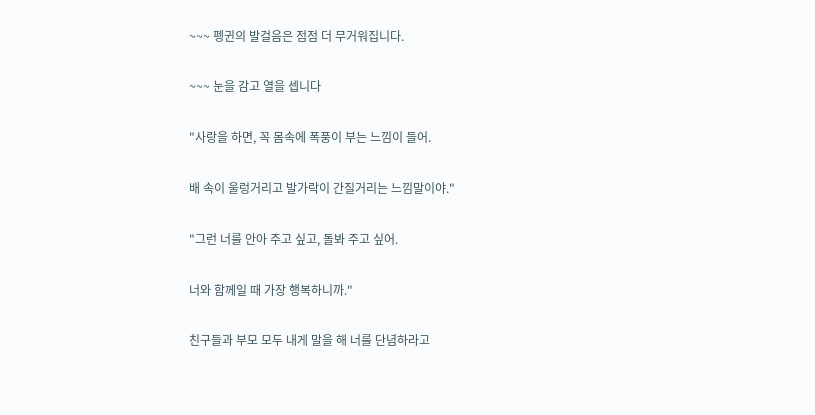~~~ 펭귄의 발걸음은 점점 더 무거워집니다.

~~~ 눈을 감고 열을 셉니다

"사랑을 하면, 꼭 몸속에 폭풍이 부는 느낌이 들어.

배 속이 울렁거리고 발가락이 간질거리는 느낌말이야."

"그런 너를 안아 주고 싶고, 돌봐 주고 싶어.

너와 함께일 때 가장 행복하니까."

친구들과 부모 모두 내게 말을 해 너를 단념하라고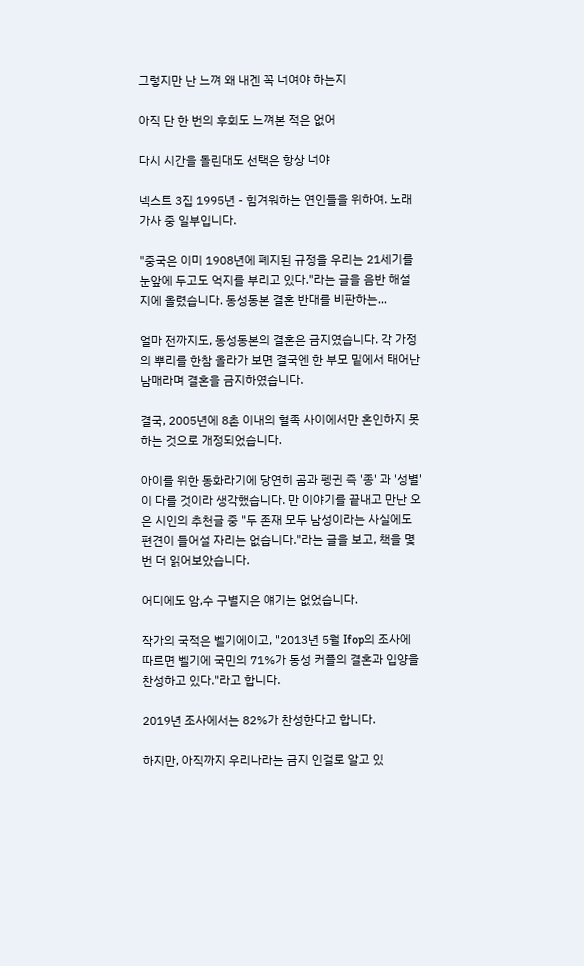그렇지만 난 느껴 왜 내겐 꼭 너여야 하는지

아직 단 한 번의 후회도 느껴본 적은 없어

다시 시간을 돌린대도 선택은 항상 너야

넥스트 3집 1995년 - 힘겨워하는 연인들을 위하여. 노래 가사 중 일부입니다.

"중국은 이미 1908년에 폐지된 규정을 우리는 21세기를 눈앞에 두고도 억지를 부리고 있다."라는 글을 음반 해설지에 올렸습니다. 동성동본 결혼 반대를 비판하는...

얼마 전까지도, 동성동본의 결혼은 금지였습니다. 각 가정의 뿌리를 한참 올라가 보면 결국엔 한 부모 밑에서 태어난 남매라며 결혼을 금지하였습니다.

결국, 2005년에 8촌 이내의 혈족 사이에서만 혼인하지 못하는 것으로 개정되었습니다.

아이를 위한 동화라기에 당연히 곰과 펭귄 즉 '종' 과 '성별'이 다를 것이라 생각했습니다. 만 이야기를 끝내고 만난 오은 시인의 추천글 중 "두 존재 모두 남성이라는 사실에도 편견이 들어설 자리는 없습니다."라는 글을 보고, 책을 몇 번 더 읽어보았습니다.

어디에도 암,수 구별지은 얘기는 없었습니다.

작가의 국적은 벨기에이고, "2013년 5월 Ifop의 조사에 따르면 벨기에 국민의 71%가 동성 커플의 결혼과 입양을 찬성하고 있다."라고 합니다.

2019년 조사에서는 82%가 찬성한다고 합니다.

하지만, 아직까지 우리나라는 금지 인걸로 알고 있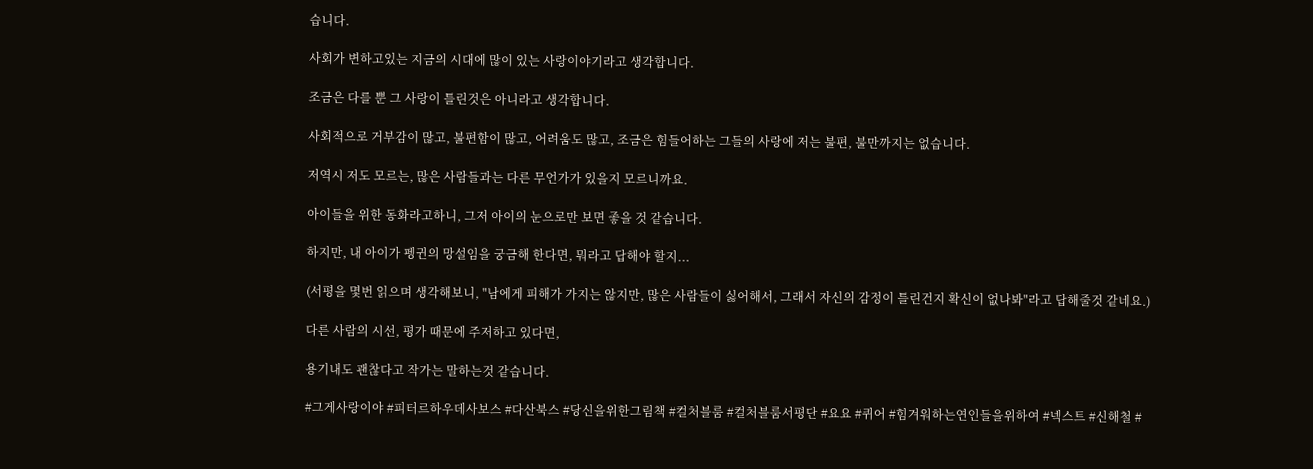습니다.

사회가 변하고있는 지금의 시대에 많이 있는 사랑이야기라고 생각합니다.

조금은 다를 뿐 그 사랑이 틀린것은 아니라고 생각합니다.

사회적으로 거부감이 많고, 불편함이 많고, 어려움도 많고, 조금은 힘들어하는 그들의 사랑에 저는 불편, 불만까지는 없습니다.

저역시 저도 모르는, 많은 사람들과는 다른 무언가가 있을지 모르니까요.

아이들을 위한 동화라고하니, 그저 아이의 눈으로만 보면 좋을 것 같습니다.

하지만, 내 아이가 펭귄의 망설임을 궁금해 한다면, 뭐라고 답해야 할지...

(서평을 몇번 읽으며 생각해보니, "남에게 피해가 가지는 않지만, 많은 사람들이 싫어해서, 그래서 자신의 감정이 틀린건지 확신이 없나봐"라고 답해줄것 같네요.)

다른 사람의 시선, 평가 때문에 주저하고 있다면,

용기내도 괜찮다고 작가는 말하는것 같습니다.

#그게사랑이야 #피터르하우데사보스 #다산북스 #당신을위한그림책 #컬처블룸 #컬처블룸서평단 #요요 #퀴어 #힘겨워하는연인들을위하여 #넥스트 #신해철 #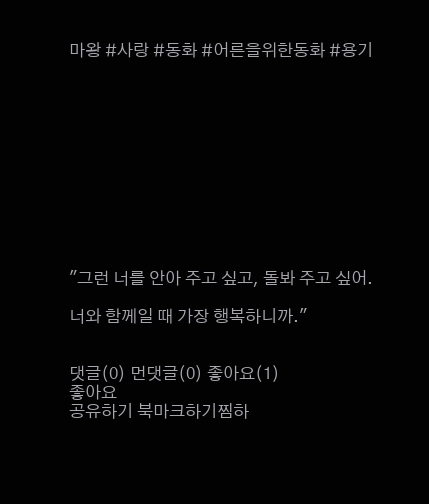마왕 #사랑 #동화 #어른을위한동화 #용기











"그런 너를 안아 주고 싶고, 돌봐 주고 싶어.

너와 함께일 때 가장 행복하니까."


댓글(0) 먼댓글(0) 좋아요(1)
좋아요
공유하기 북마크하기찜하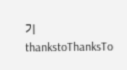기 thankstoThanksTo